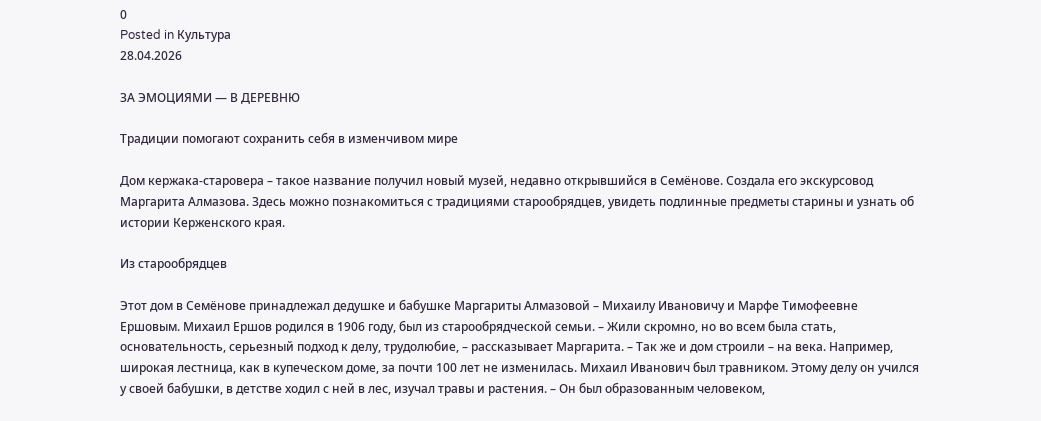0
Posted in Культура
28.04.2026

ЗА ЭМОЦИЯМИ — В ДЕРЕВНЮ

Традиции помогают сохранить себя в изменчивом мире

Дом кержака-старовера – такое название получил новый музей, недавно открывшийся в Семёнове. Создала его экскурсовод Маргарита Алмазова. Здесь можно познакомиться с традициями старообрядцев, увидеть подлинные предметы старины и узнать об истории Керженского края.

Из старообрядцев

Этот дом в Семёнове принадлежал дедушке и бабушке Маргариты Алмазовой – Михаилу Ивановичу и Марфе Тимофеевне Ершовым. Михаил Ершов родился в 1906 году, был из старообрядческой семьи. – Жили скромно, но во всем была стать, основательность, серьезный подход к делу, трудолюбие, – рассказывает Маргарита. – Так же и дом строили – на века. Например, широкая лестница, как в купеческом доме, за почти 100 лет не изменилась. Михаил Иванович был травником. Этому делу он учился у своей бабушки, в детстве ходил с ней в лес, изучал травы и растения. – Он был образованным человеком,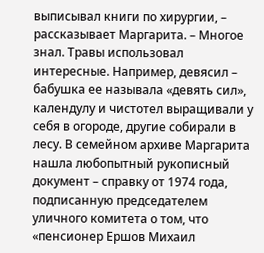выписывал книги по хирургии, – рассказывает Маргарита. – Многое знал. Травы использовал интересные. Например, девясил – бабушка ее называла «девять сил», календулу и чистотел выращивали у себя в огороде, другие собирали в лесу. В семейном архиве Маргарита нашла любопытный рукописный документ – справку от 1974 года, подписанную председателем уличного комитета о том, что «пенсионер Ершов Михаил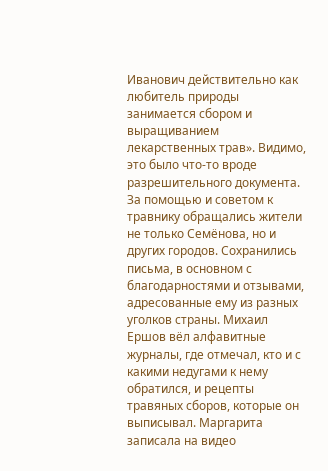Иванович действительно как любитель природы занимается сбором и выращиванием лекарственных трав». Видимо, это было что-то вроде разрешительного документа. За помощью и советом к травнику обращались жители не только Семёнова, но и других городов. Сохранились письма, в основном с благодарностями и отзывами, адресованные ему из разных уголков страны. Михаил Ершов вёл алфавитные журналы, где отмечал, кто и с какими недугами к нему обратился, и рецепты травяных сборов, которые он выписывал. Маргарита записала на видео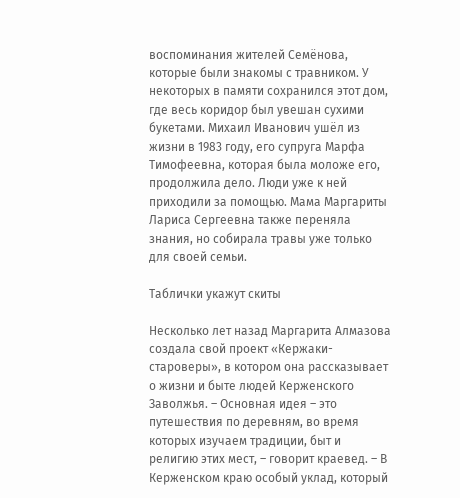воспоминания жителей Семёнова, которые были знакомы с травником. У некоторых в памяти сохранился этот дом, где весь коридор был увешан сухими букетами. Михаил Иванович ушёл из жизни в 1983 году, его супруга Марфа Тимофеевна, которая была моложе его, продолжила дело. Люди уже к ней приходили за помощью. Мама Маргариты Лариса Сергеевна также переняла знания, но собирала травы уже только для своей семьи.

Таблички укажут скиты

Несколько лет назад Маргарита Алмазова создала свой проект «Кержаки-староверы», в котором она рассказывает о жизни и быте людей Керженского Заволжья. – Основная идея – это путешествия по деревням, во время которых изучаем традиции, быт и религию этих мест, – говорит краевед. – В Керженском краю особый уклад, который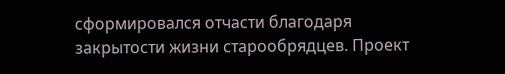сформировался отчасти благодаря закрытости жизни старообрядцев. Проект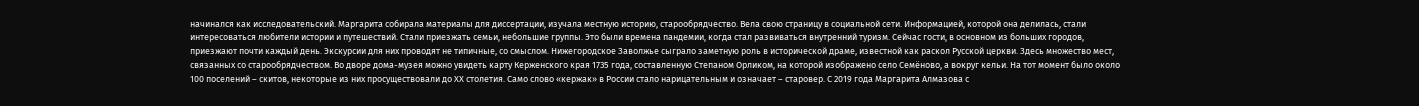начинался как исследовательский. Маргарита собирала материалы для диссертации, изучала местную историю, старообрядчество. Вела свою страницу в социальной сети. Информацией, которой она делилась, стали интересоваться любители истории и путешествий. Стали приезжать семьи, небольшие группы. Это были времена пандемии, когда стал развиваться внутренний туризм. Сейчас гости, в основном из больших городов, приезжают почти каждый день. Экскурсии для них проводят не типичные, со смыслом. Нижегородское Заволжье сыграло заметную роль в исторической драме, известной как раскол Русской церкви. Здесь множество мест, связанных со старообрядчеством. Во дворе дома-музея можно увидеть карту Керженского края 1735 года, составленную Степаном Орликом, на которой изображено село Семёново, а вокруг кельи. На тот момент было около 100 поселений – скитов, некоторые из них просуществовали до XX столетия. Само слово «кержак» в России стало нарицательным и означает – старовер. С 2019 года Маргарита Алмазова с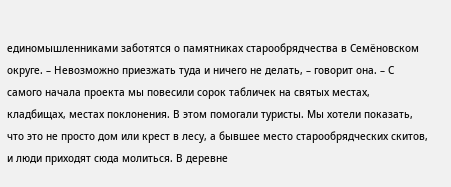единомышленниками заботятся о памятниках старообрядчества в Семёновском округе. – Невозможно приезжать туда и ничего не делать, – говорит она. – С самого начала проекта мы повесили сорок табличек на святых местах, кладбищах, местах поклонения. В этом помогали туристы. Мы хотели показать, что это не просто дом или крест в лесу, а бывшее место старообрядческих скитов, и люди приходят сюда молиться. В деревне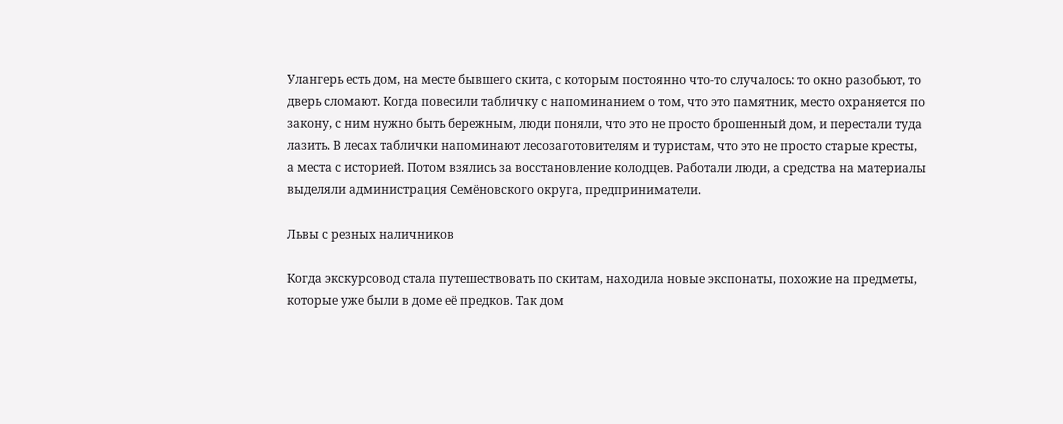Улангерь есть дом, на месте бывшего скита, с которым постоянно что-то случалось: то окно разобьют, то дверь сломают. Когда повесили табличку с напоминанием о том, что это памятник, место охраняется по закону, с ним нужно быть бережным, люди поняли, что это не просто брошенный дом, и перестали туда лазить. В лесах таблички напоминают лесозаготовителям и туристам, что это не просто старые кресты, а места с историей. Потом взялись за восстановление колодцев. Работали люди, а средства на материалы выделяли администрация Семёновского округа, предприниматели.

Львы с резных наличников

Когда экскурсовод стала путешествовать по скитам, находила новые экспонаты, похожие на предметы, которые уже были в доме её предков. Так дом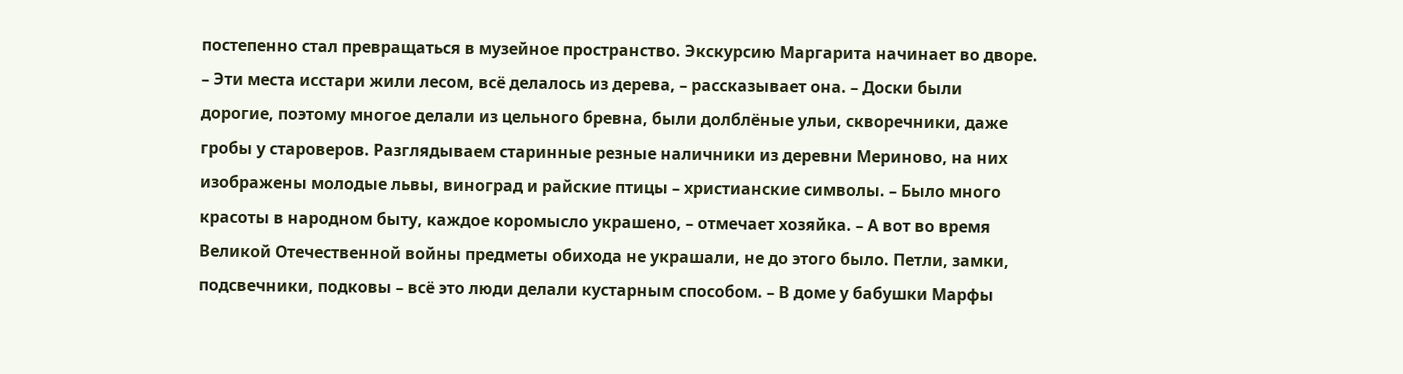постепенно стал превращаться в музейное пространство. Экскурсию Маргарита начинает во дворе. – Эти места исстари жили лесом, всё делалось из дерева, – рассказывает она. – Доски были дорогие, поэтому многое делали из цельного бревна, были долблёные ульи, скворечники, даже гробы у староверов. Разглядываем старинные резные наличники из деревни Мериново, на них изображены молодые львы, виноград и райские птицы – христианские символы. – Было много красоты в народном быту, каждое коромысло украшено, – отмечает хозяйка. – А вот во время Великой Отечественной войны предметы обихода не украшали, не до этого было. Петли, замки, подсвечники, подковы – всё это люди делали кустарным способом. – В доме у бабушки Марфы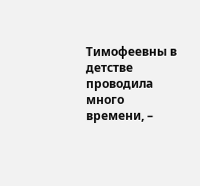Тимофеевны в детстве проводила много времени, –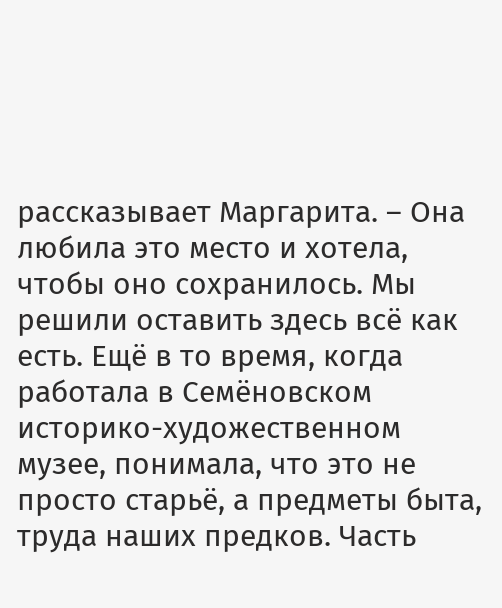рассказывает Маргарита. – Она любила это место и хотела, чтобы оно сохранилось. Мы решили оставить здесь всё как есть. Ещё в то время, когда работала в Семёновском историко-художественном музее, понимала, что это не просто старьё, а предметы быта, труда наших предков. Часть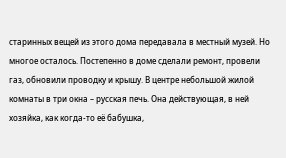старинных вещей из этого дома передавала в местный музей. Но многое осталось. Постепенно в доме сделали ремонт, провели газ, обновили проводку и крышу. В центре небольшой жилой комнаты в три окна – русская печь. Она действующая, в ней хозяйка, как когда-то её бабушка,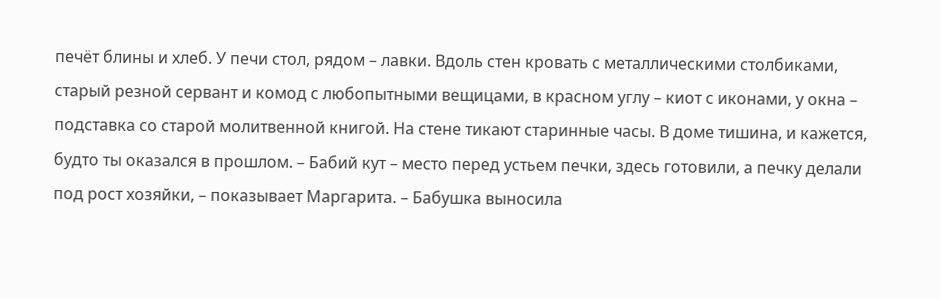печёт блины и хлеб. У печи стол, рядом – лавки. Вдоль стен кровать с металлическими столбиками, старый резной сервант и комод с любопытными вещицами, в красном углу – киот с иконами, у окна – подставка со старой молитвенной книгой. На стене тикают старинные часы. В доме тишина, и кажется, будто ты оказался в прошлом. – Бабий кут – место перед устьем печки, здесь готовили, а печку делали под рост хозяйки, – показывает Маргарита. – Бабушка выносила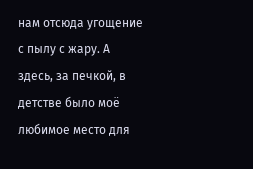нам отсюда угощение с пылу с жару. А здесь, за печкой, в детстве было моё любимое место для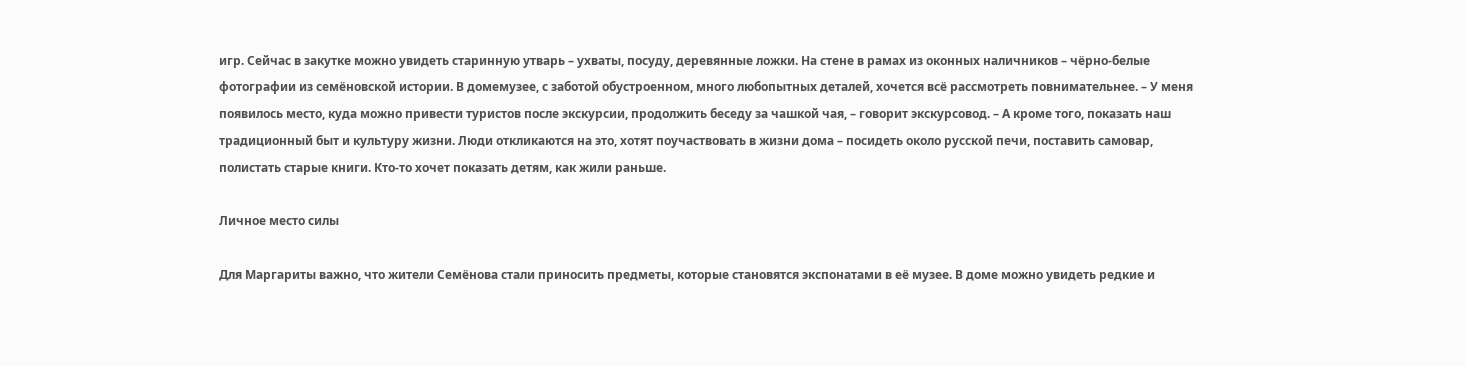игр. Сейчас в закутке можно увидеть старинную утварь – ухваты, посуду, деревянные ложки. На стене в рамах из оконных наличников – чёрно-белые фотографии из семёновской истории. В домемузее, с заботой обустроенном, много любопытных деталей, хочется всё рассмотреть повнимательнее. – У меня появилось место, куда можно привести туристов после экскурсии, продолжить беседу за чашкой чая, – говорит экскурсовод. – А кроме того, показать наш традиционный быт и культуру жизни. Люди откликаются на это, хотят поучаствовать в жизни дома – посидеть около русской печи, поставить самовар, полистать старые книги. Кто-то хочет показать детям, как жили раньше.

Личное место силы

Для Маргариты важно, что жители Семёнова стали приносить предметы, которые становятся экспонатами в её музее. В доме можно увидеть редкие и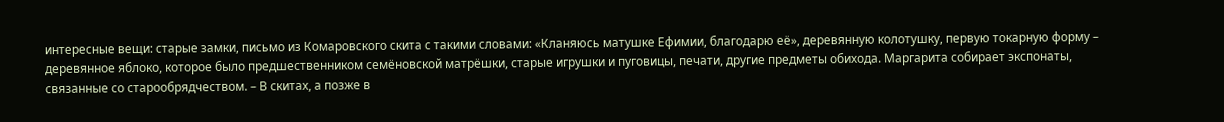интересные вещи: старые замки, письмо из Комаровского скита с такими словами: «Кланяюсь матушке Ефимии, благодарю её», деревянную колотушку, первую токарную форму – деревянное яблоко, которое было предшественником семёновской матрёшки, старые игрушки и пуговицы, печати, другие предметы обихода. Маргарита собирает экспонаты, связанные со старообрядчеством. – В скитах, а позже в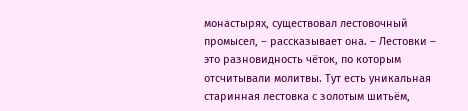монастырях, существовал лестовочный промысел, – рассказывает она. – Лестовки – это разновидность чёток, по которым отсчитывали молитвы. Тут есть уникальная старинная лестовка с золотым шитьём,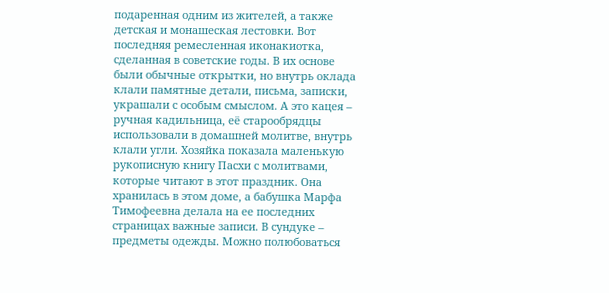подаренная одним из жителей, а также детская и монашеская лестовки. Вот последняя ремесленная иконакиотка, сделанная в советские годы. В их основе были обычные открытки, но внутрь оклада клали памятные детали, письма, записки, украшали с особым смыслом. А это кацея – ручная кадильница, её старообрядцы использовали в домашней молитве, внутрь клали угли. Хозяйка показала маленькую рукописную книгу Пасхи с молитвами, которые читают в этот праздник. Она хранилась в этом доме, а бабушка Марфа Тимофеевна делала на ее последних страницах важные записи. В сундуке – предметы одежды. Можно полюбоваться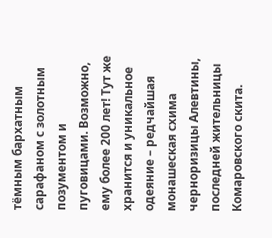тёмным бархатным сарафаном с золотным позументом и пуговицами. Возможно, ему более 200 лет! Тут же хранится и уникальное одеяние – редчайшая монашеская схима черноризицы Алевтины, последней жительницы Комаровского скита.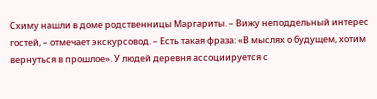Схиму нашли в доме родственницы Маргариты. – Вижу неподдельный интерес гостей, – отмечает экскурсовод. – Есть такая фраза: «В мыслях о будущем, хотим вернуться в прошлое». У людей деревня ассоциируется с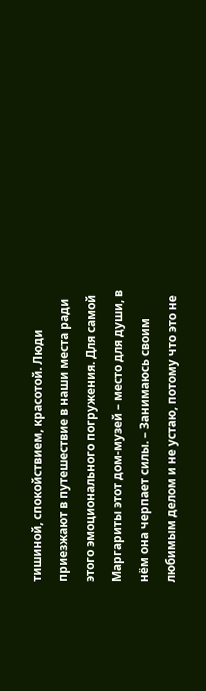тишиной, спокойствием, красотой. Люди приезжают в путешествие в наши места ради этого эмоционального погружения. Для самой Маргариты этот дом-музей – место для души, в нём она черпает силы. – Занимаюсь своим любимым делом и не устаю, потому что это не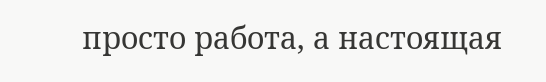просто работа, а настоящая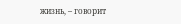жизнь, – говорит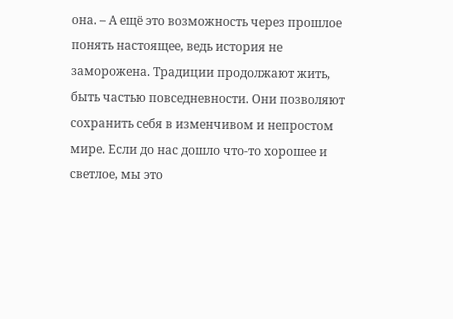она. – А ещё это возможность через прошлое понять настоящее, ведь история не заморожена. Традиции продолжают жить, быть частью повседневности. Они позволяют сохранить себя в изменчивом и непростом мире. Если до нас дошло что-то хорошее и светлое, мы это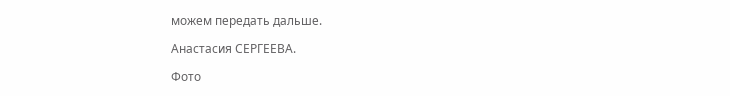можем передать дальше.

Анастасия СЕРГЕЕВА.

Фото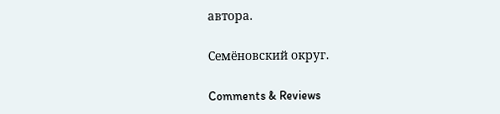автора.

Семёновский округ.

Comments & Reviews